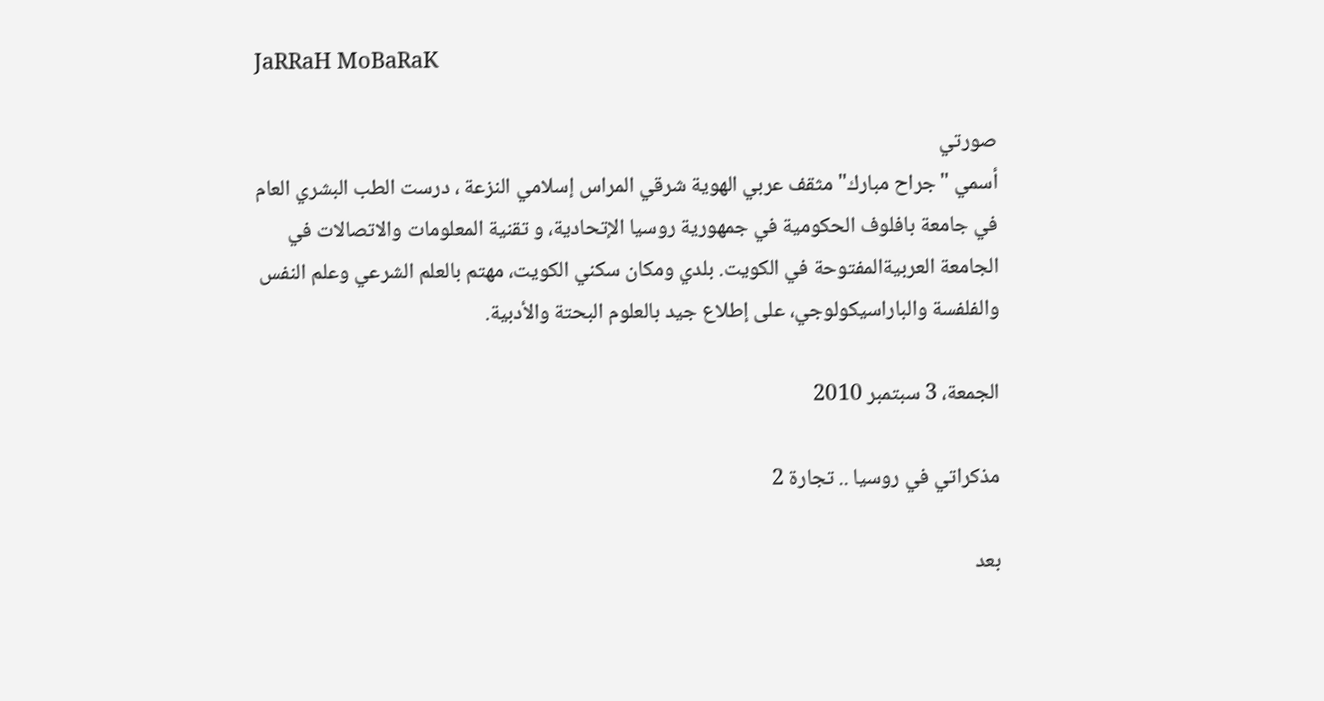JaRRaH MoBaRaK

صورتي
أسمي "جراح مبارك" مثقف عربي الهوية شرقي المراس إسلامي النزعة ، درست الطب البشري العام في جامعة بافلوف الحكومية في جمهورية روسيا الإتحادية، و تقنية المعلومات والاتصالات في الجامعة العربيةالمفتوحة في الكويت. بلدي ومكان سكني الكويت، مهتم بالعلم الشرعي وعلم النفس والفلفسة والباراسيكولوجي، على إطلاع جيد بالعلوم البحتة والأدبية.

الجمعة، 3 سبتمبر 2010

مذكراتي في روسيا .. تجارة 2

بعد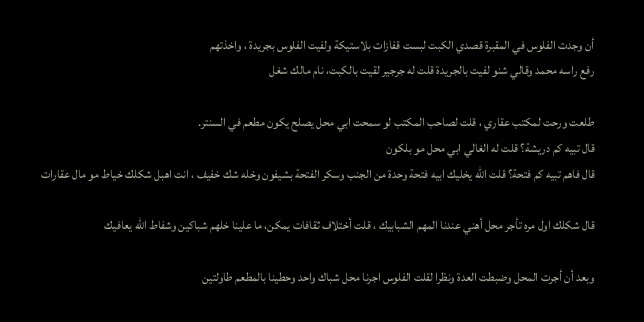أن وجدت الفلوس في المقبرة قصدي الكبت لبست قفازات بلاستيكة ولفيت الفلوس بجريدة ، واخذتهم
رفع راسه محمد وقالي شنو لفيت بالجريدة قلت له جرجير لقيت بالكبت، نام مالك شغل

طلعت ورحت لمكتب عقاري ، قلت لصاحب المكتب لو سمحت ابي محل يصلح يكون مطعم في السنتر.
قال تبيه كم دريشة؟ قلت له الغالي ابي محل مو بلكون
قال فاهم تبيه كم فتحة؟ قلت الله يخليك ابيه فتحة وحدة من الجنب وسكر الفتحة بشيفون وخله شك خفيف ، انت اهبل شكلك خياط مو مال عقارات

قال شكلك اول مره تأجر محل أهني عندنا المهم الشبابيك ، قلت أختلاف ثقافات يمكن، ما علينا خلهم شباكين وشفاط الله يعافيك

وبعد أن أجرت المحل وضبطت العدة ونظرا لقلت الفلوس اجرنا محل شباك واحد وحطينا بالمطعم طاولتين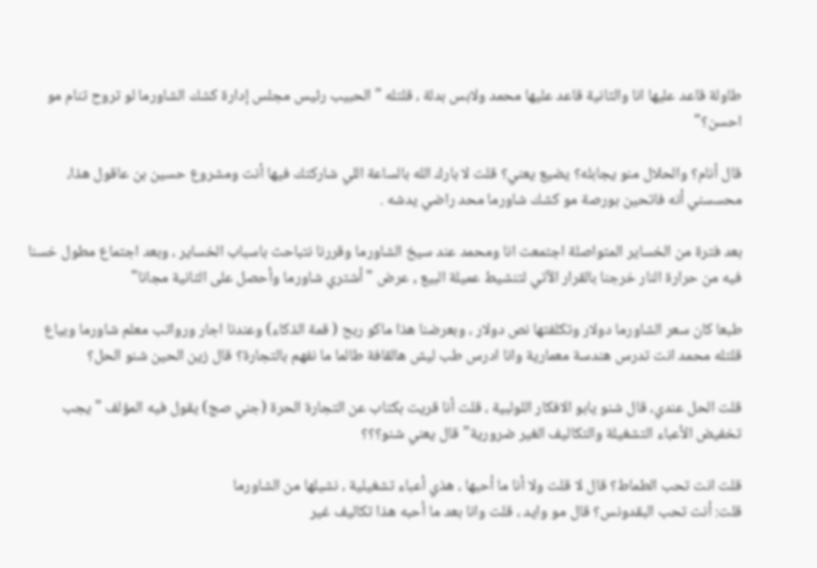طاولة قاعد عليها انا والثانية قاعد عليها محمد ولابس بدلة ، قلتله " الحبيب رئيس مجلس إدارة كشك الشاورما لو تروح تنام مو احسن؟"

قال أنام؟ والحلال منو يجابله؟ يضيع يعني؟ قلت لا بارك الله بالساعة اللي شاركتك فيها أنت ومشروع حسين بن عاقول هذا، محسسني أنه فاتحين بورصة مو كشك شاورما محد راضي يدشه .

بعد فترة من الخساير المتواصلة اجتمعت انا ومحمد عند سيخ الشاورما وقررنا نتباحث باسباب الخساير ، وبعد اجتماع مطول خسنا فيه من حرارة النار خرجنا بالقرار الآتي لتنشيط عميلة البيع , عرض " أشتري شاورما وأحصل على الثانية مجانا"

طبعا كان سعر الشاورما دولار وتكلفتها نص دولار ، وبعرضنا هذا ماكو ربح ( قمة الذكاء) وعندنا اجار ورواتب معلم شاورما وبياع
قلتله محمد انت تدرس هندسة معمارية وانا ادرس طب ليش هالقافة طالما ما نفهم بالتجارة؟ قال زين الحين شنو الحل؟

قلت الحل عندي، قال شنو يابو الافكار اللولبية ، قلت أنا قريت بكتاب عن التجارة الحرة (جني صج) يقول فيه المؤلف " يجب تخفيض الأعباء التشغيلة والتكاليف الغير ضرورية" قال يعني شنو؟؟؟

قلت انت تحب الطماط؟ قال لا قلت ولا أنا ما أحبها ، هذي أعباء تشغيلية ، نشيلها من الشاورما
قلت: أنت تحب البقدونس؟ قال مو وايد ، قلت وانا بعد ما أحبه هذا تكاليف غير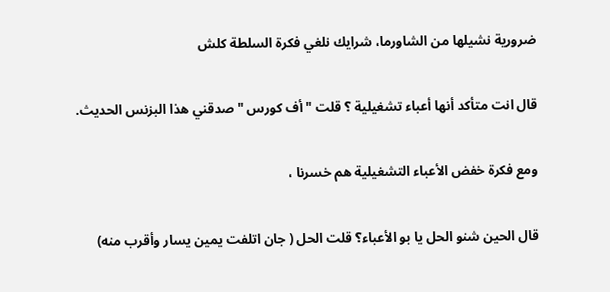ضرورية نشيلها من الشاورما، شرايك نلغي فكرة السلطة كلش

قال انت متأكد أنها أعباء تشغيلية ؟ قلت " أف كورس " صدقني هذا البزنس الحديث.

ومع فكرة خفض الأعباء التشغيلية هم خسرنا ،

قال الحين شنو الحل يا بو الأعباء؟ قلت الحل ( جان اتلفت يمين يسار وأقرب منه)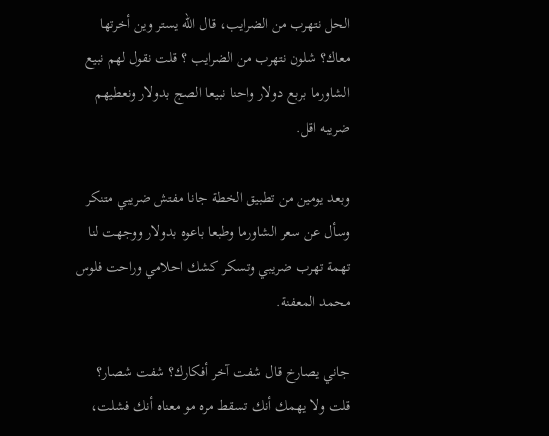الحل نتهرب من الضرايب، قال الله يستر وين أخرتها معاك؟ شلون نتهرب من الضرايب ؟ قلت نقول لهم نبيع الشاورما بربع دولار واحنا نبيعا الصج بدولار ونعطيهم ضريبه اقل.

وبعد يومين من تطبيق الخطة جانا مفتش ضريبي متنكر وسأل عن سعر الشاورما وطبعا باعوه بدولار ووجهت لنا تهمة تهرب ضريبي وتسكر كشك احلامي وراحت فلوس محمد المعفنة.

جاني يصارخ قال شفت آخر أفكارك؟ شفت شصار؟ قلت ولا يهمك أنك تسقط مره مو معناه أنك فشلت،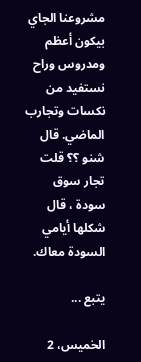مشروعنا الجاي بيكون أعظم ومدروس وراح نستفيد من نكسات وتجارب الماضي. قال شنو ؟؟ قلت تجار سوق سودة ، قال شكلها أيامي السودة معاك.

يتبع ...

الخميس، 2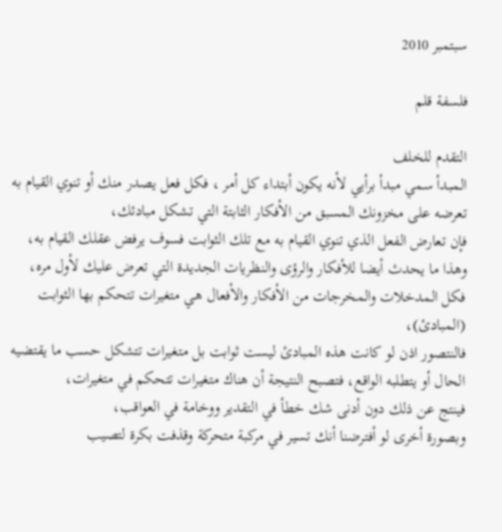سبتمبر 2010

فلسفة قلم

التقدم للخلف
المبدأ سمي مبدأ برأيي لأنه يكون أبتداء كل أمر ، فكل فعل يصدر منك أو تنوي القيام به تعرضه على مخزونك المسبق من الأفكار الثابتة التي تشكل مبادئك،
فإن تعارض الفعل الذي تنوي القيام به مع تلك الثوابت فسوف يرفض عقلك القيام به، وهذا ما يحدث أيضا للأفكار والرؤى والنظريات الجديدة التي تعرض عليك لأول مره،
فكل المدخلات والمخرجات من الأفكار والأفعال هي متغيرات تتحكم بها الثوابت (المبادئ)،
فالنتصور اذن لو كانت هذه المبادئ ليست ثوابت بل متغيرات تتشكل حسب ما يقتضيه الحال أو يتطلبه الواقع، فتصبح النتيجة أن هناك متغيرات تتحكم في متغيرات،
فينتج عن ذلك دون أدنى شك خطأ في التقدير ووخامة في العواقب،
وبصورة أخرى لو أفترضنا أنك تسير في مركبة متحركة وقذفت بكرة لتصيب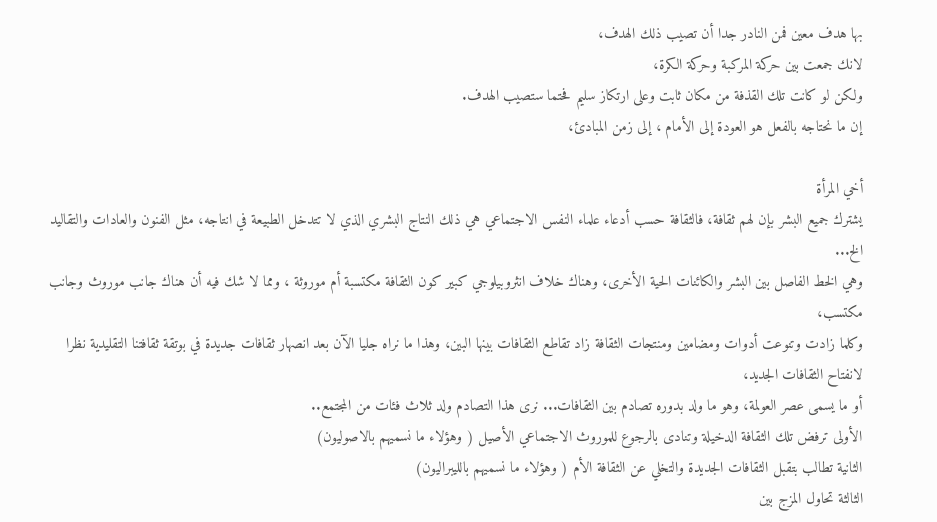بها هدف معين فمن النادر جدا أن تصيب ذلك الهدف،
لانك جمعت بين حركة المركبة وحركة الكرة،
ولكن لو كانت تلك القذفة من مكان ثابت وعلى ارتكاز سليم فحتما ستصيب الهدف.
إن ما نحتاجه بالفعل هو العودة إلى الأمام ، إلى زمن المبادئ،

أخي المرأة
يشترك جميع البشر بإن لهم ثقافة، فالثقافة حسب أدعاء علماء النفس الاجتماعي هي ذلك النتاج البشري الذي لا تتدخل الطبيعة في انتاجه، مثل الفنون والعادات والتقاليد الخ...
وهي الخط الفاصل بين البشر والكائنات الحية الأخرى، وهناك خلاف انثروبيلوجي كبير كون الثقافة مكتسبة أم موروثة ، ومما لا شك فيه أن هناك جانب موروث وجانب مكتسب،
وكلما زادت وتنوعت أدوات ومضامين ومنتجات الثقافة زاد تقاطع الثقافات بينها البين، وهذا ما نراه جليا الآن بعد انصهار ثقافات جديدة في بوتقة ثقافتنا التقليدية نظرا لانفتاح الثقافات الجديد،
أو ما يسمى عصر العولمة، وهو ما ولد بدوره تصادم بين الثقافات... نرى هذا التصادم ولد ثلاث فئات من المجتمع..
الأولى ترفض تلك الثقافة الدخيلة وتنادى بالرجوع للموروث الاجتماعي الأصيل ( وهؤلاء ما نسميهم بالاصوليون)
الثانية تطالب بتقبل الثقافات الجديدة والتخلي عن الثقافة الأم ( وهؤلاء ما نسميهم بالليبراليون)
الثالثة تحاول المزج بين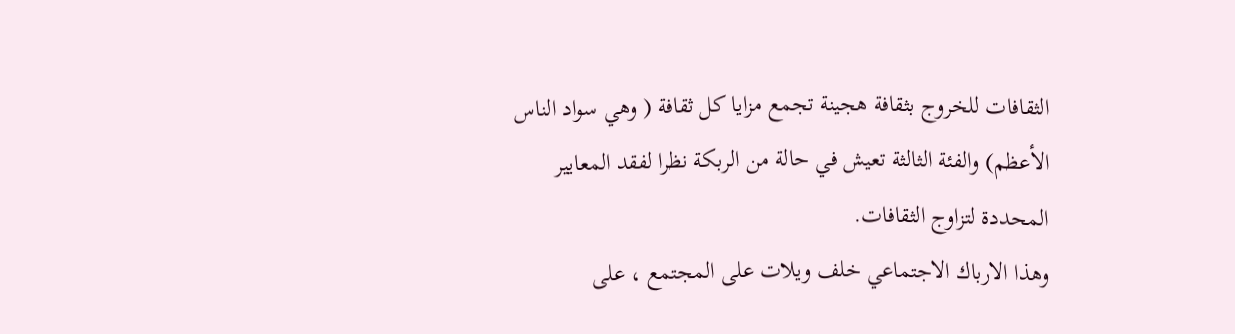الثقافات للخروج بثقافة هجينة تجمع مزايا كل ثقافة ( وهي سواد الناس الأعظم) والفئة الثالثة تعيش في حالة من الربكة نظرا لفقد المعايير المحددة لتزاوج الثقافات.
وهذا الارباك الاجتماعي خلف ويلات على المجتمع ، على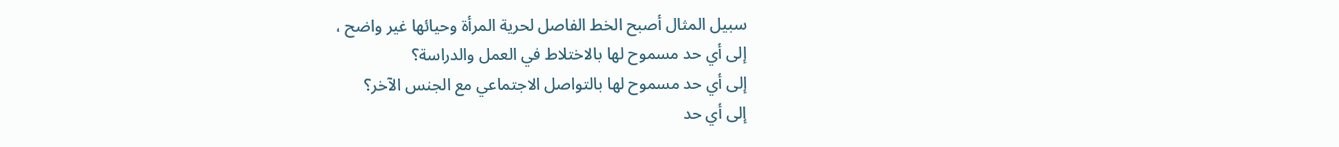سبيل المثال أصبح الخط الفاصل لحرية المرأة وحيائها غير واضح ،
إلى أي حد مسموح لها بالاختلاط في العمل والدراسة؟
إلى أي حد مسموح لها بالتواصل الاجتماعي مع الجنس الآخر؟
إلى أي حد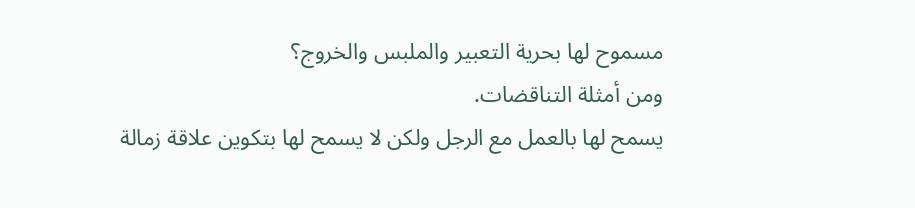مسموح لها بحرية التعبير والملبس والخروج؟
ومن أمثلة التناقضات.
يسمح لها بالعمل مع الرجل ولكن لا يسمح لها بتكوين علاقة زمالة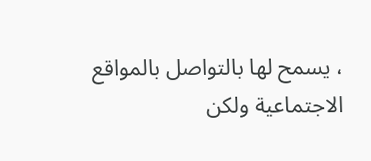، يسمح لها بالتواصل بالمواقع الاجتماعية ولكن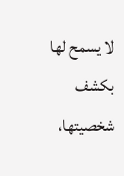لا يسمح لها بكشف شخصيتها،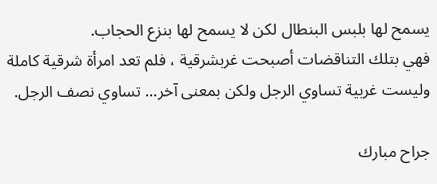يسمح لها بلبس البنطال لكن لا يسمح لها بنزع الحجاب.
فهي بتلك التناقضات أصبحت غربشرقية ، فلم تعد امرأة شرقية كاملة وليست غربية تساوي الرجل ولكن بمعنى آخر... تساوي نصف الرجل.

جراح مبارك